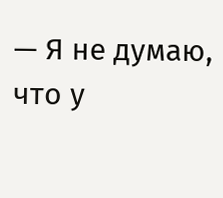— Я не думаю, что у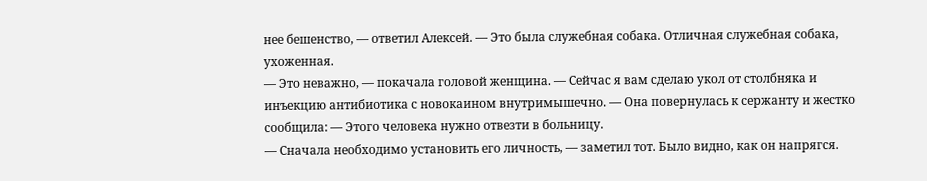нее бешенство, — ответил Алексей. — Это была служебная собака. Отличная служебная собака, ухоженная.
— Это неважно, — покачала головой женщина. — Сейчас я вам сделаю укол от столбняка и инъекцию антибиотика с новокаином внутримышечно. — Она повернулась к сержанту и жестко сообщила: — Этого человека нужно отвезти в больницу.
— Сначала необходимо установить его личность, — заметил тот. Было видно, как он напрягся.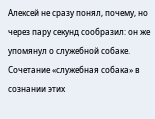Алексей не сразу понял, почему, но через пару секунд сообразил: он же упомянул о служебной собаке. Сочетание «служебная собака» в сознании этих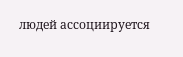людей ассоциируется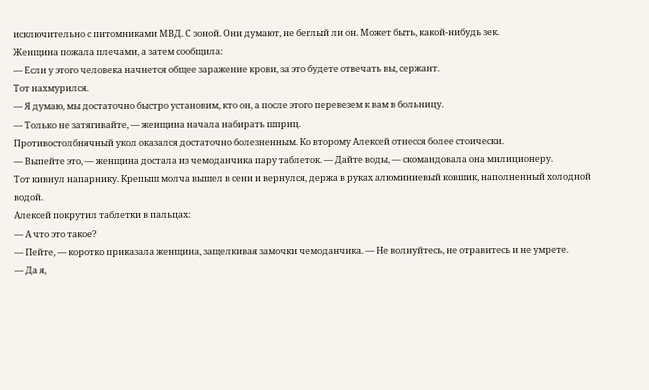исключительно с питомниками МВД. С зоной. Они думают, не беглый ли он. Может быть, какой-нибудь зек.
Женщина пожала плечами, а затем сообщила:
— Если у этого человека начнется общее заражение крови, за это будете отвечать вы, сержант.
Тот нахмурился.
— Я думаю, мы достаточно быстро установим, кто он, а после этого перевезем к вам в больницу.
— Только не затягивайте, — женщина начала набирать шприц.
Противостолбнячный укол оказался достаточно болезненным. Ко второму Алексей отнесся более стоически.
— Выпейте это, — женщина достала из чемоданчика пару таблеток. — Дайте воды, — скомандовала она милиционеру.
Тот кивнул напарнику. Крепыш молча вышел в сени и вернулся, держа в руках алюминиевый ковшик, наполненный холодной водой.
Алексей покрутил таблетки в пальцах:
— А что это такое?
— Пейте, — коротко приказала женщина, защелкивая замочки чемоданчика. — Не волнуйтесь, не отравитесь и не умрете.
— Да я,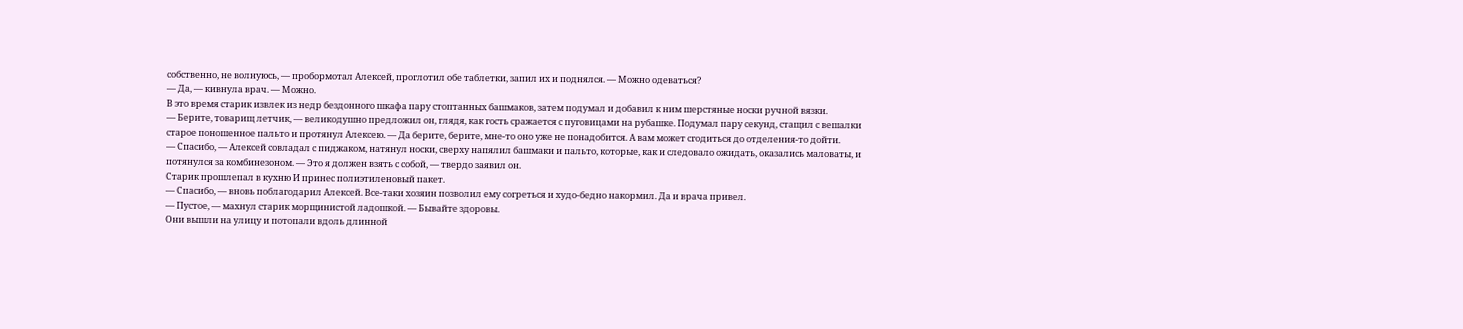собственно, не волнуюсь, — пробормотал Алексей, проглотил обе таблетки, запил их и поднялся. — Можно одеваться?
— Да, — кивнула врач. — Можно.
В это время старик извлек из недр бездонного шкафа пару стоптанных башмаков, затем подумал и добавил к ним шерстяные носки ручной вязки.
— Берите, товарищ летчик, — великодушно предложил он, глядя, как гость сражается с пуговицами на рубашке. Подумал пару секунд, стащил с вешалки старое поношенное пальто и протянул Алексею. — Да берите, берите, мне-то оно уже не понадобится. А вам может сгодиться до отделения-то дойти.
— Спасибо, — Алексей совладал с пиджаком, натянул носки, сверху напялил башмаки и пальто, которые, как и следовало ожидать, оказались маловаты, и потянулся за комбинезоном. — Это я должен взять с собой, — твердо заявил он.
Старик прошлепал в кухню И принес полиэтиленовый пакет.
— Спасибо, — вновь поблагодарил Алексей. Все-таки хозяин позволил ему согреться и худо-бедно накормил. Да и врача привел.
— Пустое, — махнул старик морщинистой ладошкой. — Бывайте здоровы.
Они вышли на улицу и потопали вдоль длинной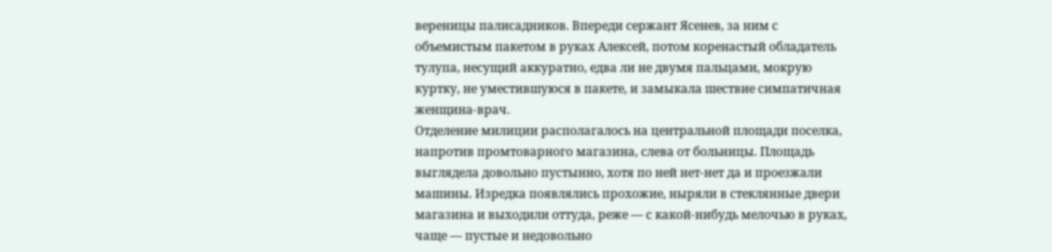вереницы палисадников. Впереди сержант Ясенев, за ним с объемистым пакетом в руках Алексей, потом коренастый обладатель тулупа, несущий аккуратно, едва ли не двумя пальцами, мокрую куртку, не уместившуюся в пакете, и замыкала шествие симпатичная женщина-врач.
Отделение милиции располагалось на центральной площади поселка, напротив промтоварного магазина, слева от больницы. Площадь выглядела довольно пустынно, хотя по ней нет-нет да и проезжали машины. Изредка появлялись прохожие, ныряли в стеклянные двери магазина и выходили оттуда, реже — с какой-нибудь мелочью в руках, чаще — пустые и недовольно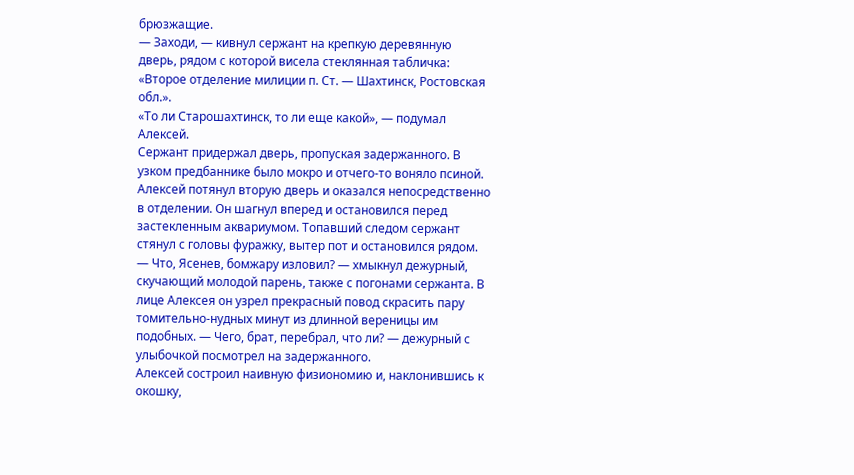брюзжащие.
— Заходи, — кивнул сержант на крепкую деревянную дверь, рядом с которой висела стеклянная табличка: «Второе отделение милиции п. Ст. — Шахтинск, Ростовская обл.».
«То ли Старошахтинск, то ли еще какой», — подумал Алексей.
Сержант придержал дверь, пропуская задержанного. В узком предбаннике было мокро и отчего-то воняло псиной. Алексей потянул вторую дверь и оказался непосредственно в отделении. Он шагнул вперед и остановился перед застекленным аквариумом. Топавший следом сержант стянул с головы фуражку, вытер пот и остановился рядом.
— Что, Ясенев, бомжару изловил? — хмыкнул дежурный, скучающий молодой парень, также с погонами сержанта. В лице Алексея он узрел прекрасный повод скрасить пару томительно-нудных минут из длинной вереницы им подобных. — Чего, брат, перебрал, что ли? — дежурный с улыбочкой посмотрел на задержанного.
Алексей состроил наивную физиономию и, наклонившись к окошку,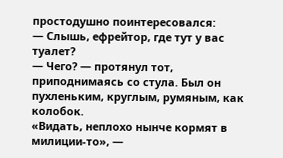простодушно поинтересовался:
— Слышь, ефрейтор, где тут у вас туалет?
— Чего? — протянул тот, приподнимаясь со стула. Был он пухленьким, круглым, румяным, как колобок.
«Видать, неплохо нынче кормят в милиции-то», —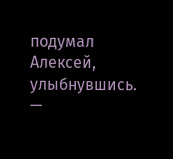подумал Алексей, улыбнувшись.
—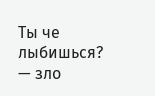Ты че лыбишься? — зло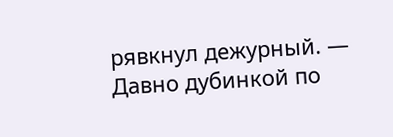рявкнул дежурный. — Давно дубинкой по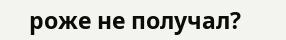роже не получал?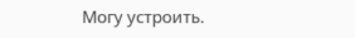Могу устроить.